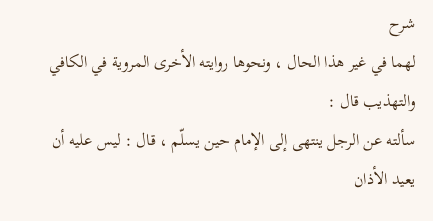شرح
لهما في غير هذا الحال ، ونحوها روايته الأخرى المروية في الكافي والتهذيب قال :
سألته عن الرجل ينتهى إلى الإمام حين يسلّم ، قال : ليس عليه أن يعيد الأذان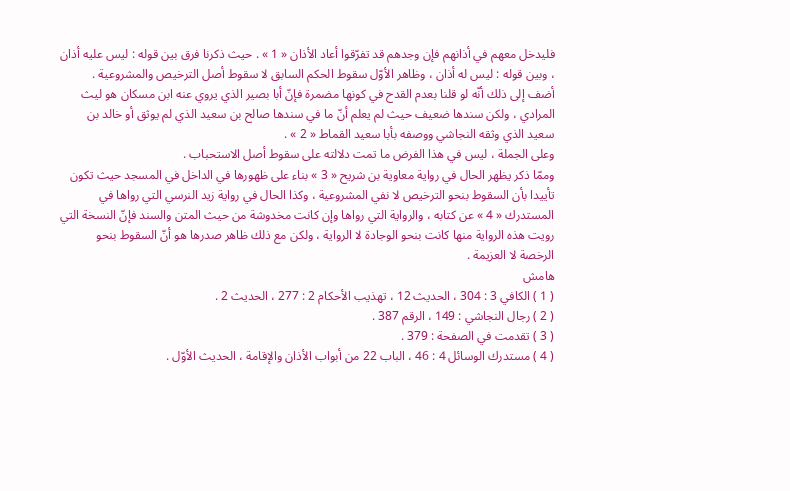فليدخل معهم في أذانهم فإن وجدهم قد تفرّقوا أعاد الأذان « 1 » . حيث ذكرنا فرق بين قوله : ليس عليه أذان ، وبين قوله : ليس له أذان ، وظاهر الأوّل سقوط الحكم السابق لا سقوط أصل الترخيص والمشروعية .
أضف إلى ذلك أنّه لو قلنا بعدم القدح في كونها مضمرة فإنّ أبا بصير الذي يروي عنه ابن مسكان هو ليث المرادي ، ولكن سندها ضعيف حيث لم يعلم أنّ ما في سندها صالح بن سعيد الذي لم يوثق أو خالد بن سعيد الذي وثقه النجاشي ووصفه بأبا سعيد القماط « 2 » .
وعلى الجملة ، ليس في هذا الفرض ما تمت دلالته على سقوط أصل الاستحباب .
وممّا ذكر يظهر الحال في رواية معاوية بن شريح « 3 » بناء على ظهورها في الداخل في المسجد حيث تكون تأييدا بأن السقوط بنحو الترخيص لا نفي المشروعية ، وكذا الحال في رواية زيد النرسي التي رواها في المستدرك « 4 » عن كتابه ، والرواية التي رواها وإن كانت مخدوشة من حيث المتن والسند فإنّ النسخة التي رويت هذه الرواية منها كانت بنحو الوجادة لا الرواية ، ولكن مع ذلك ظاهر صدرها هو أنّ السقوط بنحو الرخصة لا العزيمة .
هامش
( 1 ) الكافي 3 : 304 ، الحديث 12 ، تهذيب الأحكام 2 : 277 ، الحديث 2 .
( 2 ) رجال النجاشي : 149 ، الرقم 387 .
( 3 ) تقدمت في الصفحة : 379 .
( 4 ) مستدرك الوسائل 4 : 46 ، الباب 22 من أبواب الأذان والإقامة ، الحديث الأوّل .